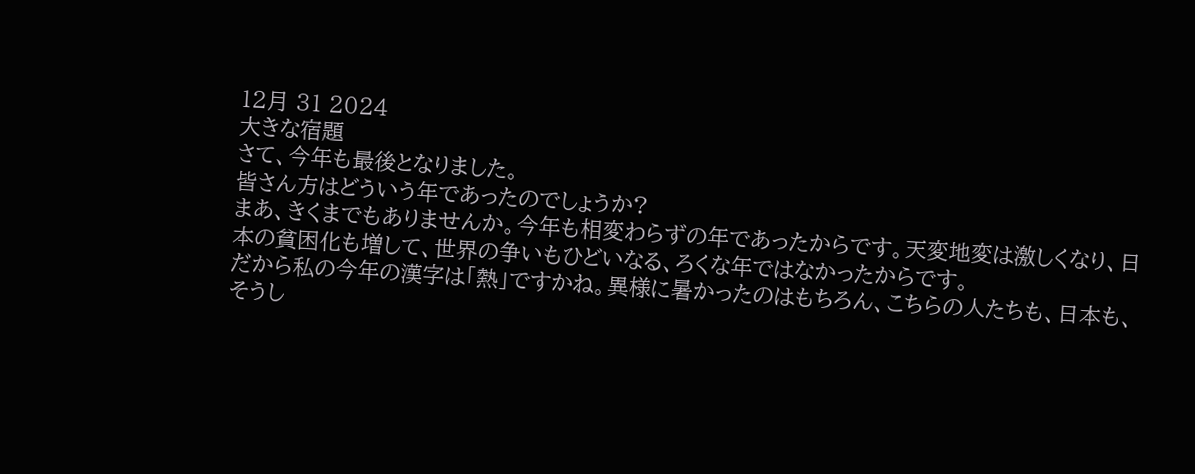12月 31 2024
大きな宿題
さて、今年も最後となりました。
皆さん方はどういう年であったのでしょうか?
まあ、きくまでもありませんか。今年も相変わらずの年であったからです。天変地変は激しくなり、日本の貧困化も増して、世界の争いもひどいなる、ろくな年ではなかったからです。
だから私の今年の漢字は「熱」ですかね。異様に暑かったのはもちろん、こちらの人たちも、日本も、そうし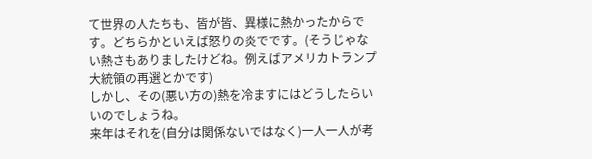て世界の人たちも、皆が皆、異様に熱かったからです。どちらかといえば怒りの炎でです。(そうじゃない熱さもありましたけどね。例えばアメリカトランプ大統領の再選とかです)
しかし、その(悪い方の)熱を冷ますにはどうしたらいいのでしょうね。
来年はそれを(自分は関係ないではなく)一人一人が考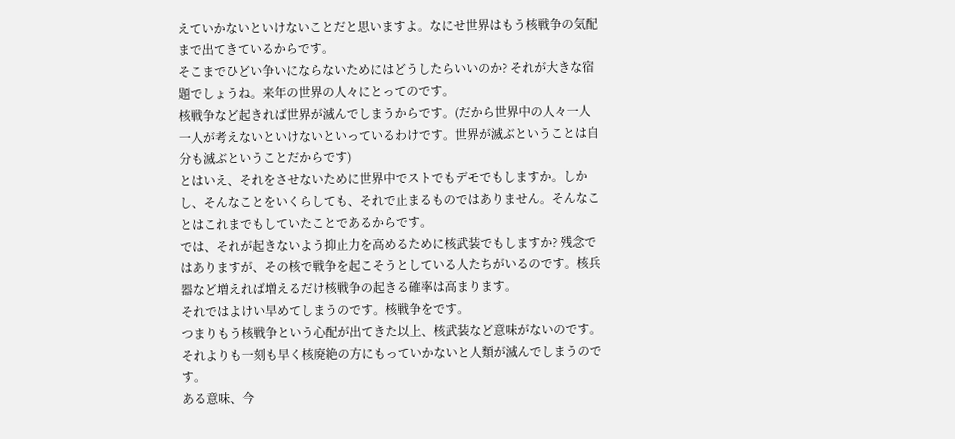えていかないといけないことだと思いますよ。なにせ世界はもう核戦争の気配まで出てきているからです。
そこまでひどい争いにならないためにはどうしたらいいのか? それが大きな宿題でしょうね。来年の世界の人々にとってのです。
核戦争など起きれば世界が滅んでしまうからです。(だから世界中の人々一人一人が考えないといけないといっているわけです。世界が滅ぶということは自分も滅ぶということだからです)
とはいえ、それをさせないために世界中でストでもデモでもしますか。しかし、そんなことをいくらしても、それで止まるものではありません。そんなことはこれまでもしていたことであるからです。
では、それが起きないよう抑止力を高めるために核武装でもしますか? 残念ではありますが、その核で戦争を起こそうとしている人たちがいるのです。核兵器など増えれば増えるだけ核戦争の起きる確率は高まります。
それではよけい早めてしまうのです。核戦争をです。
つまりもう核戦争という心配が出てきた以上、核武装など意味がないのです。それよりも一刻も早く核廃絶の方にもっていかないと人類が滅んでしまうのです。
ある意味、今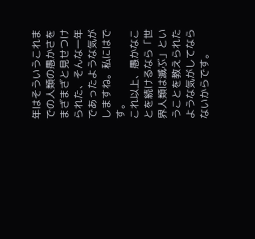年はそういうこれまでの人類の愚かさをまざまざと見せつけられた、そんな一年であったような気がしますね。私にはです。
これ以上、愚かなことを続けるなら「世界人類は滅ぶ」ということを教えられたような気がしてならないからです。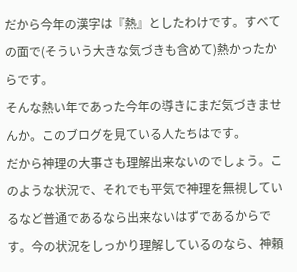だから今年の漢字は『熱』としたわけです。すべての面で(そういう大きな気づきも含めて)熱かったからです。
そんな熱い年であった今年の導きにまだ気づきませんか。このブログを見ている人たちはです。
だから神理の大事さも理解出来ないのでしょう。このような状況で、それでも平気で神理を無視しているなど普通であるなら出来ないはずであるからです。今の状況をしっかり理解しているのなら、神頼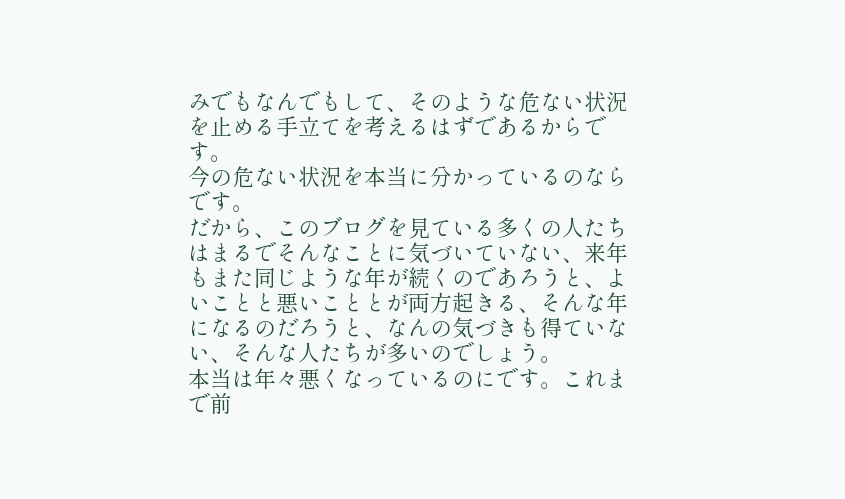みでもなんでもして、そのような危ない状況を止める手立てを考えるはずであるからです。
今の危ない状況を本当に分かっているのならです。
だから、このブログを見ている多くの人たちはまるでそんなことに気づいていない、来年もまた同じような年が続くのであろうと、よいことと悪いこととが両方起きる、そんな年になるのだろうと、なんの気づきも得ていない、そんな人たちが多いのでしょう。
本当は年々悪くなっているのにです。これまで前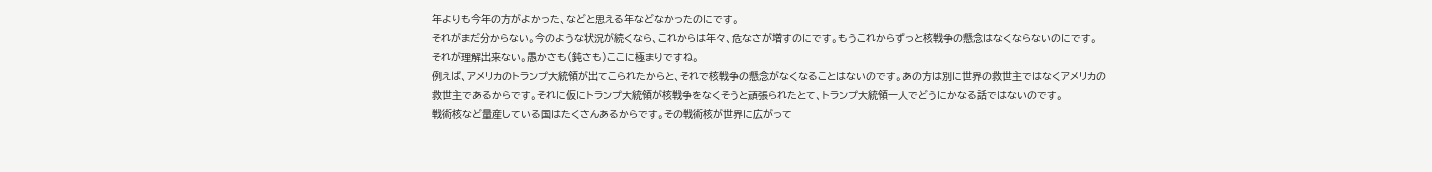年よりも今年の方がよかった、などと思える年などなかったのにです。
それがまだ分からない。今のような状況が続くなら、これからは年々、危なさが増すのにです。もうこれからずっと核戦争の懸念はなくならないのにです。
それが理解出来ない。愚かさも(鈍さも)ここに極まりですね。
例えば、アメリカのトランプ大統領が出てこられたからと、それで核戦争の懸念がなくなることはないのです。あの方は別に世界の救世主ではなくアメリカの救世主であるからです。それに仮にトランプ大統領が核戦争をなくそうと頑張られたとて、トランプ大統領一人でどうにかなる話ではないのです。
戦術核など量産している国はたくさんあるからです。その戦術核が世界に広がって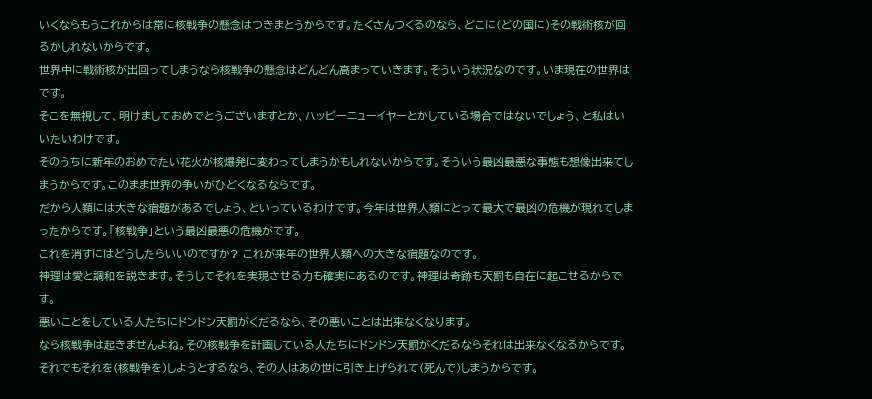いくならもうこれからは常に核戦争の懸念はつきまとうからです。たくさんつくるのなら、どこに(どの国に)その戦術核が回るかしれないからです。
世界中に戦術核が出回ってしまうなら核戦争の懸念はどんどん高まっていきます。そういう状況なのです。いま現在の世界はです。
そこを無視して、明けましておめでとうございますとか、ハッピーニューイヤーとかしている場合ではないでしょう、と私はいいたいわけです。
そのうちに新年のおめでたい花火が核爆発に変わってしまうかもしれないからです。そういう最凶最悪な事態も想像出来てしまうからです。このまま世界の争いがひどくなるならです。
だから人類には大きな宿題があるでしょう、といっているわけです。今年は世界人類にとって最大で最凶の危機が現れてしまったからです。「核戦争」という最凶最悪の危機がです。
これを消すにはどうしたらいいのですか? これが来年の世界人類への大きな宿題なのです。
神理は愛と調和を説きます。そうしてそれを実現させる力も確実にあるのです。神理は奇跡も天罰も自在に起こせるからです。
悪いことをしている人たちにドンドン天罰がくだるなら、その悪いことは出来なくなります。
なら核戦争は起きませんよね。その核戦争を計画している人たちにドンドン天罰がくだるならそれは出来なくなるからです。それでもそれを(核戦争を)しようとするなら、その人はあの世に引き上げられて(死んで)しまうからです。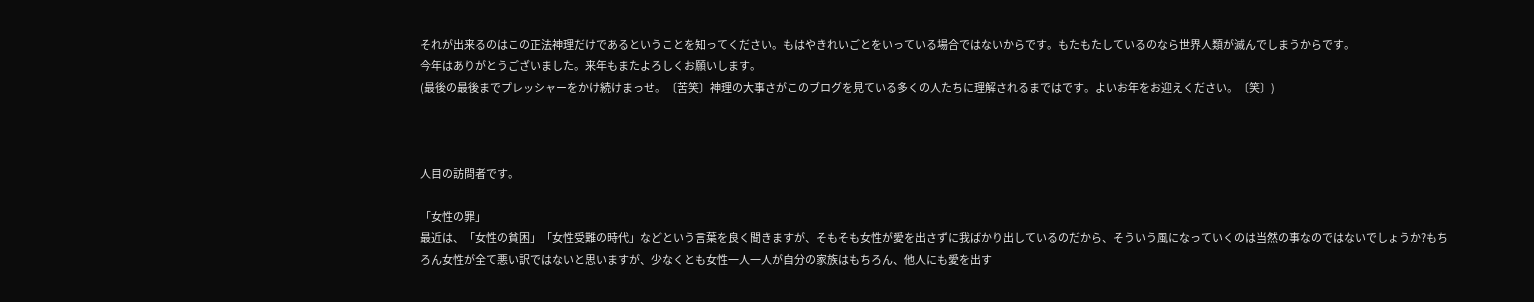それが出来るのはこの正法神理だけであるということを知ってください。もはやきれいごとをいっている場合ではないからです。もたもたしているのなら世界人類が滅んでしまうからです。
今年はありがとうございました。来年もまたよろしくお願いします。
(最後の最後までプレッシャーをかけ続けまっせ。〔苦笑〕神理の大事さがこのブログを見ている多くの人たちに理解されるまではです。よいお年をお迎えください。〔笑〕)



人目の訪問者です。

「女性の罪」
最近は、「女性の貧困」「女性受難の時代」などという言葉を良く聞きますが、そもそも女性が愛を出さずに我ばかり出しているのだから、そういう風になっていくのは当然の事なのではないでしょうか?もちろん女性が全て悪い訳ではないと思いますが、少なくとも女性一人一人が自分の家族はもちろん、他人にも愛を出す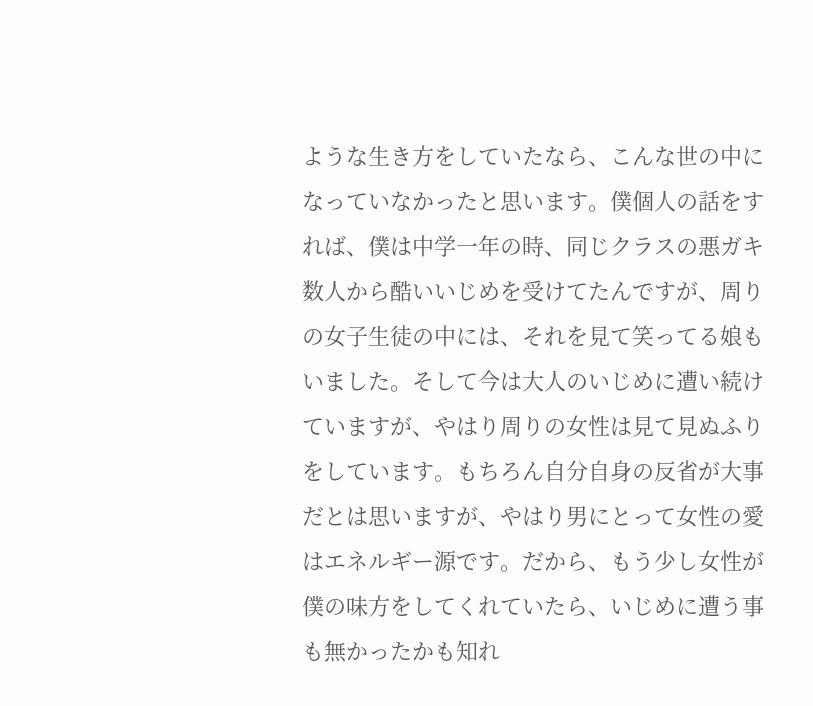ような生き方をしていたなら、こんな世の中になっていなかったと思います。僕個人の話をすれば、僕は中学一年の時、同じクラスの悪ガキ数人から酷いいじめを受けてたんですが、周りの女子生徒の中には、それを見て笑ってる娘もいました。そして今は大人のいじめに遭い続けていますが、やはり周りの女性は見て見ぬふりをしています。もちろん自分自身の反省が大事だとは思いますが、やはり男にとって女性の愛はエネルギー源です。だから、もう少し女性が僕の味方をしてくれていたら、いじめに遭う事も無かったかも知れ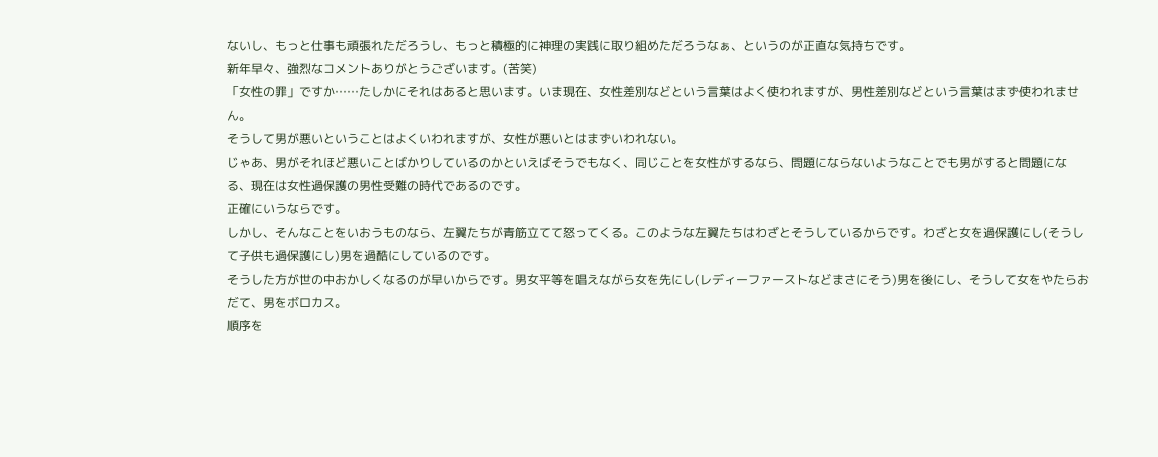ないし、もっと仕事も頑張れただろうし、もっと積極的に神理の実践に取り組めただろうなぁ、というのが正直な気持ちです。
新年早々、強烈なコメントありがとうございます。(苦笑)
「女性の罪」ですか……たしかにそれはあると思います。いま現在、女性差別などという言葉はよく使われますが、男性差別などという言葉はまず使われません。
そうして男が悪いということはよくいわれますが、女性が悪いとはまずいわれない。
じゃあ、男がそれほど悪いことばかりしているのかといえばそうでもなく、同じことを女性がするなら、問題にならないようなことでも男がすると問題になる、現在は女性過保護の男性受難の時代であるのです。
正確にいうならです。
しかし、そんなことをいおうものなら、左翼たちが青筋立てて怒ってくる。このような左翼たちはわざとそうしているからです。わざと女を過保護にし(そうして子供も過保護にし)男を過酷にしているのです。
そうした方が世の中おかしくなるのが早いからです。男女平等を唱えながら女を先にし(レディーファーストなどまさにそう)男を後にし、そうして女をやたらおだて、男をボロカス。
順序を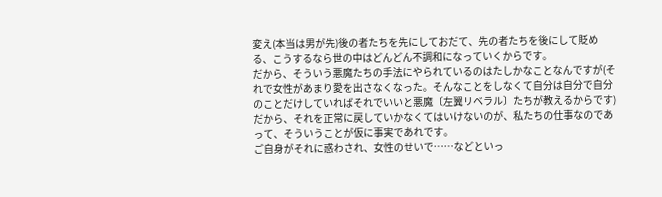変え(本当は男が先)後の者たちを先にしておだて、先の者たちを後にして貶める、こうするなら世の中はどんどん不調和になっていくからです。
だから、そういう悪魔たちの手法にやられているのはたしかなことなんですが(それで女性があまり愛を出さなくなった。そんなことをしなくて自分は自分で自分のことだけしていればそれでいいと悪魔〔左翼リベラル〕たちが教えるからです)だから、それを正常に戻していかなくてはいけないのが、私たちの仕事なのであって、そういうことが仮に事実であれです。
ご自身がそれに惑わされ、女性のせいで……などといっ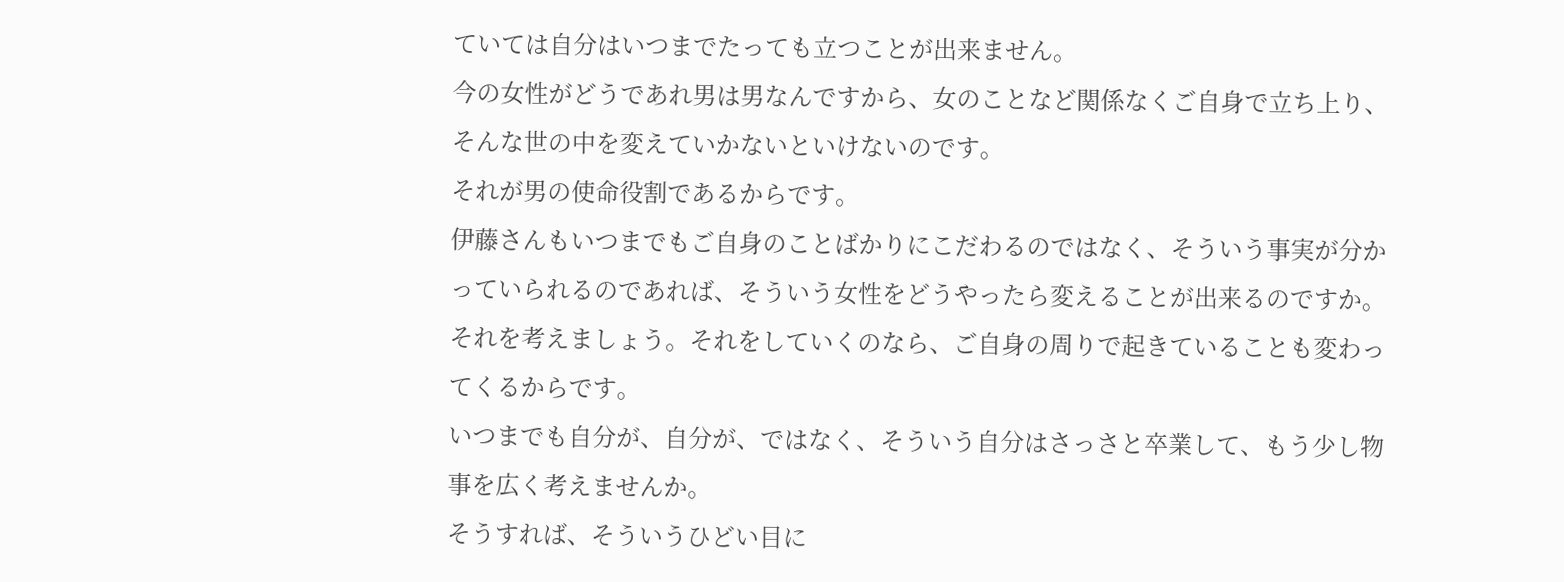ていては自分はいつまでたっても立つことが出来ません。
今の女性がどうであれ男は男なんですから、女のことなど関係なくご自身で立ち上り、そんな世の中を変えていかないといけないのです。
それが男の使命役割であるからです。
伊藤さんもいつまでもご自身のことばかりにこだわるのではなく、そういう事実が分かっていられるのであれば、そういう女性をどうやったら変えることが出来るのですか。
それを考えましょう。それをしていくのなら、ご自身の周りで起きていることも変わってくるからです。
いつまでも自分が、自分が、ではなく、そういう自分はさっさと卒業して、もう少し物事を広く考えませんか。
そうすれば、そういうひどい目に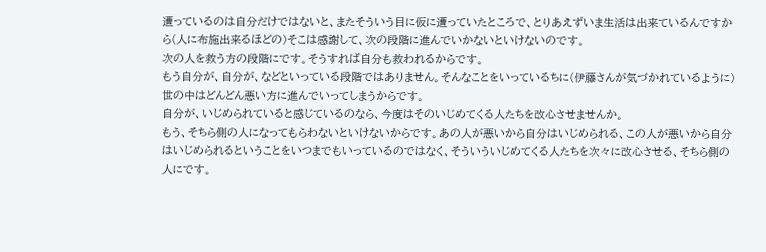遭っているのは自分だけではないと、またそういう目に仮に遭っていたところで、とりあえずいま生活は出来ているんですから(人に布施出来るほどの)そこは感謝して、次の段階に進んでいかないといけないのです。
次の人を救う方の段階にです。そうすれば自分も救われるからです。
もう自分が、自分が、などといっている段階ではありません。そんなことをいっているちに(伊藤さんが気づかれているように)世の中はどんどん悪い方に進んでいってしまうからです。
自分が、いじめられていると感じているのなら、今度はそのいじめてくる人たちを改心させませんか。
もう、そちら側の人になってもらわないといけないからです。あの人が悪いから自分はいじめられる、この人が悪いから自分はいじめられるということをいつまでもいっているのではなく、そういういじめてくる人たちを次々に改心させる、そちら側の人にです。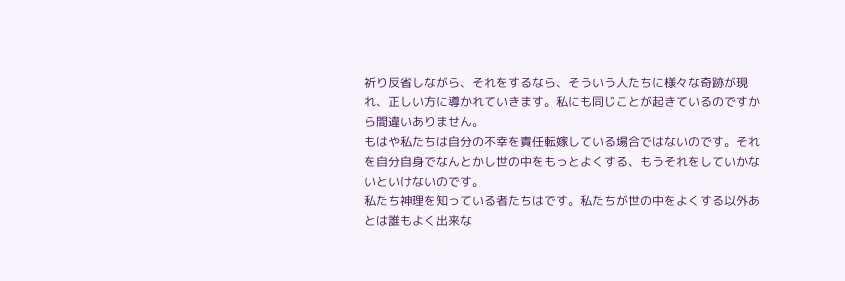祈り反省しながら、それをするなら、そういう人たちに様々な奇跡が現れ、正しい方に導かれていきます。私にも同じことが起きているのですから間違いありません。
もはや私たちは自分の不幸を責任転嫁している場合ではないのです。それを自分自身でなんとかし世の中をもっとよくする、もうそれをしていかないといけないのです。
私たち神理を知っている者たちはです。私たちが世の中をよくする以外あとは誰もよく出来な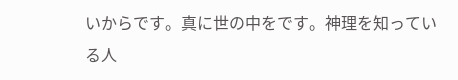いからです。真に世の中をです。神理を知っている人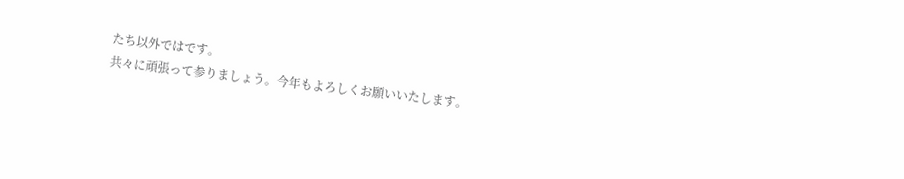たち以外ではです。
共々に頑張って参りましょう。今年もよろしくお願いいたします。